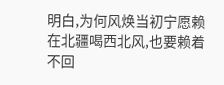明白,为何风焕当初宁愿赖在北疆喝西北风,也要赖着不回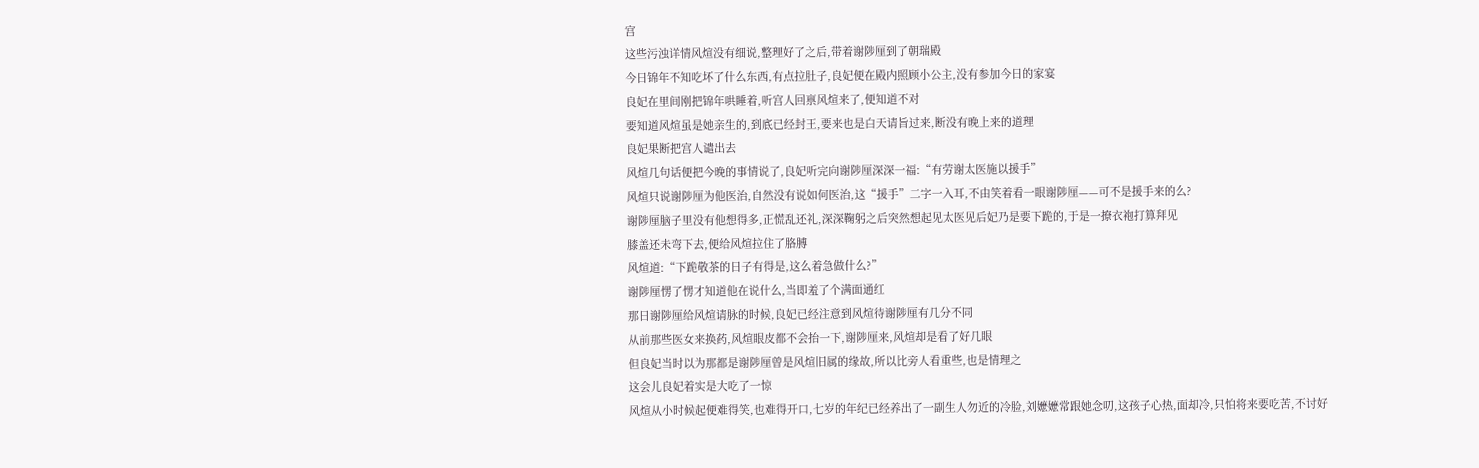宫
这些污浊详情风煊没有细说,整理好了之后,带着谢陟厘到了朝瑞殿
今日锦年不知吃坏了什么东西,有点拉肚子,良妃便在殿内照顾小公主,没有参加今日的家宴
良妃在里间刚把锦年哄睡着,听宫人回禀风煊来了,便知道不对
要知道风煊虽是她亲生的,到底已经封王,要来也是白天请旨过来,断没有晚上来的道理
良妃果断把宫人谴出去
风煊几句话便把今晚的事情说了,良妃听完向谢陟厘深深一福:“有劳谢太医施以援手”
风煊只说谢陟厘为他医治,自然没有说如何医治,这“援手”二字一入耳,不由笑着看一眼谢陟厘——可不是援手来的么?
谢陟厘脑子里没有他想得多,正慌乱还礼,深深鞠躬之后突然想起见太医见后妃乃是要下跪的,于是一撩衣袍打算拜见
膝盖还未弯下去,便给风煊拉住了胳膊
风煊道:“下跪敬茶的日子有得是,这么着急做什么?”
谢陟厘愣了愣才知道他在说什么,当即羞了个满面通红
那日谢陟厘给风煊请脉的时候,良妃已经注意到风煊待谢陟厘有几分不同
从前那些医女来换药,风煊眼皮都不会抬一下,谢陟厘来,风煊却是看了好几眼
但良妃当时以为那都是谢陟厘曾是风煊旧属的缘故,所以比旁人看重些,也是情理之
这会儿良妃着实是大吃了一惊
风煊从小时候起便难得笑,也难得开口,七岁的年纪已经养出了一副生人勿近的冷脸,刘嬷嬷常跟她念叨,这孩子心热,面却冷,只怕将来要吃苦,不讨好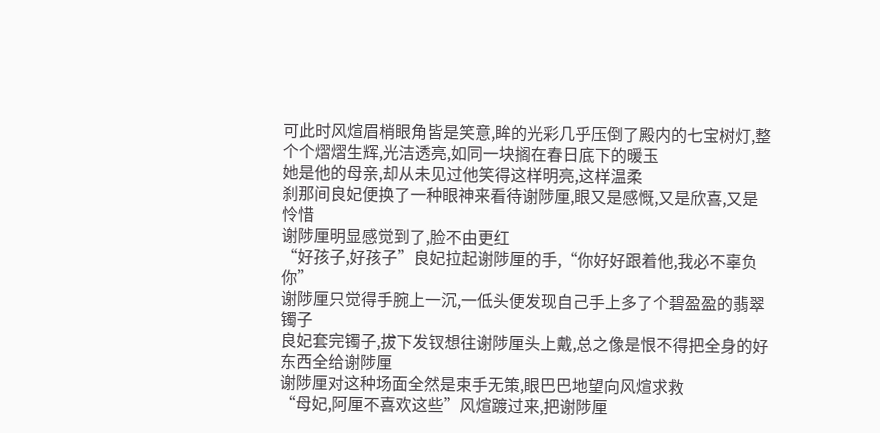可此时风煊眉梢眼角皆是笑意,眸的光彩几乎压倒了殿内的七宝树灯,整个个熠熠生辉,光洁透亮,如同一块搁在春日底下的暖玉
她是他的母亲,却从未见过他笑得这样明亮,这样温柔
刹那间良妃便换了一种眼神来看待谢陟厘,眼又是感慨,又是欣喜,又是怜惜
谢陟厘明显感觉到了,脸不由更红
“好孩子,好孩子”良妃拉起谢陟厘的手,“你好好跟着他,我必不辜负你”
谢陟厘只觉得手腕上一沉,一低头便发现自己手上多了个碧盈盈的翡翠镯子
良妃套完镯子,拔下发钗想往谢陟厘头上戴,总之像是恨不得把全身的好东西全给谢陟厘
谢陟厘对这种场面全然是束手无策,眼巴巴地望向风煊求救
“母妃,阿厘不喜欢这些”风煊踱过来,把谢陟厘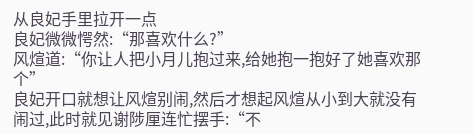从良妃手里拉开一点
良妃微微愕然:“那喜欢什么?”
风煊道:“你让人把小月儿抱过来,给她抱一抱好了她喜欢那个”
良妃开口就想让风煊别闹,然后才想起风煊从小到大就没有闹过,此时就见谢陟厘连忙摆手:“不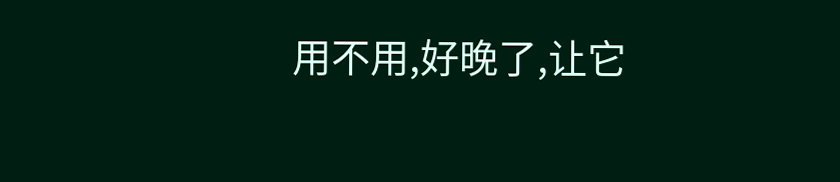用不用,好晚了,让它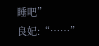睡吧”
良妃:“……”